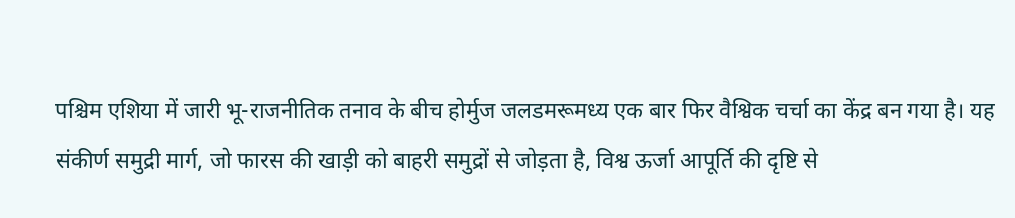पश्चिम एशिया में जारी भू-राजनीतिक तनाव के बीच होर्मुज जलडमरूमध्य एक बार फिर वैश्विक चर्चा का केंद्र बन गया है। यह संकीर्ण समुद्री मार्ग, जो फारस की खाड़ी को बाहरी समुद्रों से जोड़ता है, विश्व ऊर्जा आपूर्ति की दृष्टि से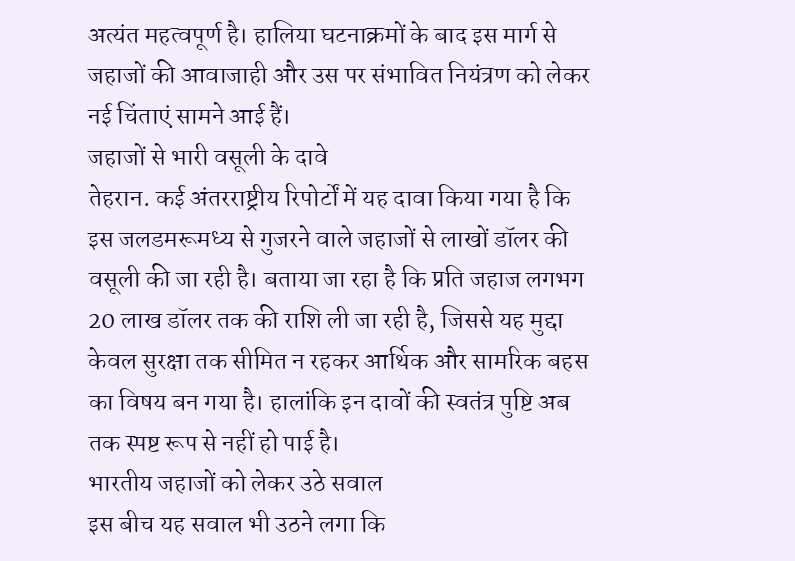अत्यंत महत्वपूर्ण है। हालिया घटनाक्रमों के बाद इस मार्ग से जहाजों की आवाजाही और उस पर संभावित नियंत्रण को लेकर नई चिंताएं सामने आई हैं।
जहाजों से भारी वसूली के दावे
तेहरान. कई अंतरराष्ट्रीय रिपोर्टों में यह दावा किया गया है कि इस जलडमरूमध्य से गुजरने वाले जहाजों से लाखों डॉलर की वसूली की जा रही है। बताया जा रहा है कि प्रति जहाज लगभग 20 लाख डॉलर तक की राशि ली जा रही है, जिससे यह मुद्दा केवल सुरक्षा तक सीमित न रहकर आर्थिक और सामरिक बहस का विषय बन गया है। हालांकि इन दावों की स्वतंत्र पुष्टि अब तक स्पष्ट रूप से नहीं हो पाई है।
भारतीय जहाजों को लेकर उठे सवाल
इस बीच यह सवाल भी उठने लगा कि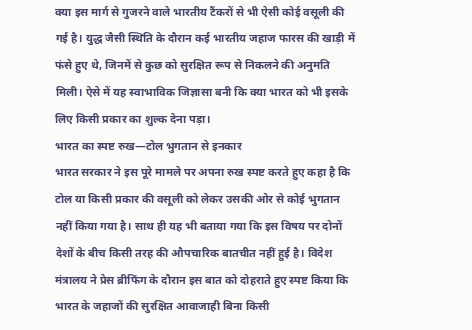क्या इस मार्ग से गुजरने वाले भारतीय टैंकरों से भी ऐसी कोई वसूली की गई है। युद्ध जैसी स्थिति के दौरान कई भारतीय जहाज फारस की खाड़ी में फंसे हुए थे, जिनमें से कुछ को सुरक्षित रूप से निकलने की अनुमति मिली। ऐसे में यह स्वाभाविक जिज्ञासा बनी कि क्या भारत को भी इसके लिए किसी प्रकार का शुल्क देना पड़ा।
भारत का स्पष्ट रुख—टोल भुगतान से इनकार
भारत सरकार ने इस पूरे मामले पर अपना रुख स्पष्ट करते हुए कहा है कि टोल या किसी प्रकार की वसूली को लेकर उसकी ओर से कोई भुगतान नहीं किया गया है। साथ ही यह भी बताया गया कि इस विषय पर दोनों देशों के बीच किसी तरह की औपचारिक बातचीत नहीं हुई है। विदेश मंत्रालय ने प्रेस ब्रीफिंग के दौरान इस बात को दोहराते हुए स्पष्ट किया कि भारत के जहाजों की सुरक्षित आवाजाही बिना किसी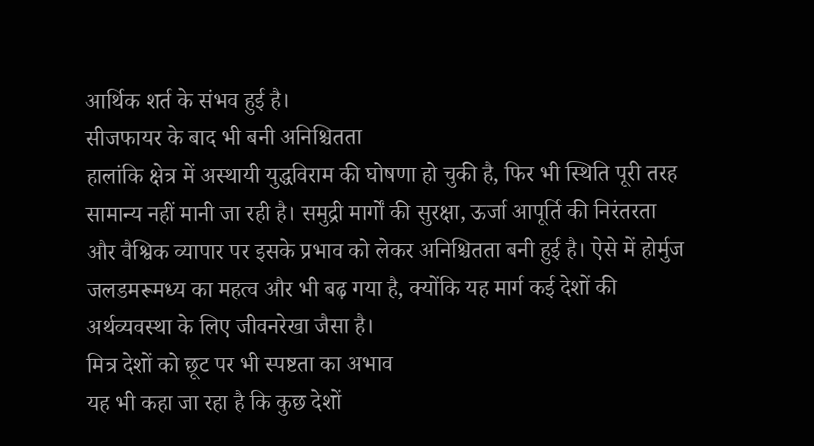आर्थिक शर्त के संभव हुई है।
सीजफायर के बाद भी बनी अनिश्चितता
हालांकि क्षेत्र में अस्थायी युद्धविराम की घोषणा हो चुकी है, फिर भी स्थिति पूरी तरह सामान्य नहीं मानी जा रही है। समुद्री मार्गों की सुरक्षा, ऊर्जा आपूर्ति की निरंतरता और वैश्विक व्यापार पर इसके प्रभाव को लेकर अनिश्चितता बनी हुई है। ऐसे में होर्मुज जलडमरूमध्य का महत्व और भी बढ़ गया है, क्योंकि यह मार्ग कई देशों की अर्थव्यवस्था के लिए जीवनरेखा जैसा है।
मित्र देशों को छूट पर भी स्पष्टता का अभाव
यह भी कहा जा रहा है कि कुछ देशों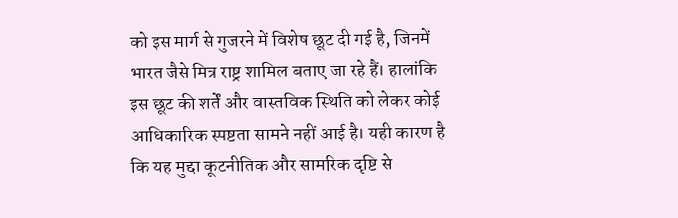को इस मार्ग से गुजरने में विशेष छूट दी गई है, जिनमें भारत जैसे मित्र राष्ट्र शामिल बताए जा रहे हैं। हालांकि इस छूट की शर्तें और वास्तविक स्थिति को लेकर कोई आधिकारिक स्पष्टता सामने नहीं आई है। यही कारण है कि यह मुद्दा कूटनीतिक और सामरिक दृष्टि से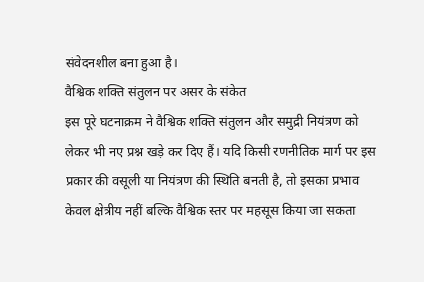संवेदनशील बना हुआ है।
वैश्विक शक्ति संतुलन पर असर के संकेत
इस पूरे घटनाक्रम ने वैश्विक शक्ति संतुलन और समुद्री नियंत्रण को लेकर भी नए प्रश्न खड़े कर दिए हैं। यदि किसी रणनीतिक मार्ग पर इस प्रकार की वसूली या नियंत्रण की स्थिति बनती है, तो इसका प्रभाव केवल क्षेत्रीय नहीं बल्कि वैश्विक स्तर पर महसूस किया जा सकता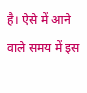है। ऐसे में आने वाले समय में इस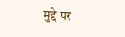मुद्दे पर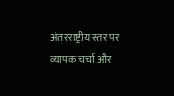अंतरराष्ट्रीय स्तर पर व्यापक चर्चा और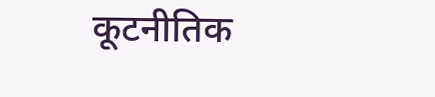कूटनीतिक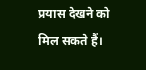प्रयास देखने को मिल सकते हैं।